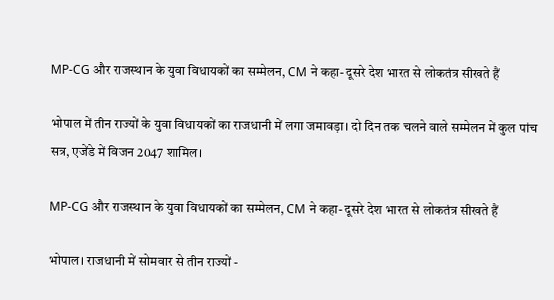MP-CG और राजस्थान के युवा विधायकों का सम्मेलन, CM ने कहा- दूसरे देश भारत से लोकतंत्र सीखते हैं

भोपाल में तीन राज्यों के युवा विधायकों का राजधानी में लगा जमावड़ा। दो दिन तक चलने वाले सम्मेलन में कुल पांच सत्र, एजेंडे में विजन 2047 शामिल।

MP-CG और राजस्थान के युवा विधायकों का सम्मेलन, CM ने कहा- दूसरे देश भारत से लोकतंत्र सीखते हैं

भोपाल। राजधानी में सोमवार से तीन राज्यों -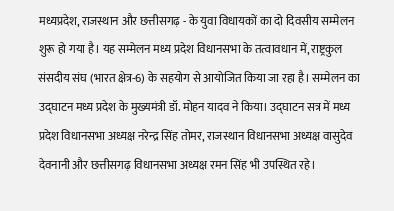मध्यप्रदेश, राजस्थान और छत्तीसगढ़ - के युवा विधायकों का दो दिवसीय सम्मेलन शुरू हो गया है। यह सम्मेलन मध्य प्रदेश विधानसभा के तत्वावधान में, राष्ट्रकुल संसदीय संघ (भारत क्षेत्र-6) के सहयोग से आयोजित किया जा रहा है। सम्मेलन का उद्घाटन मध्य प्रदेश के मुख्यमंत्री डॉ. मोहन यादव ने किया। उद्घाटन सत्र में मध्य प्रदेश विधानसभा अध्यक्ष नरेन्द्र सिंह तोमर, राजस्थान विधानसभा अध्यक्ष वासुदेव देवनानी और छत्तीसगढ़ विधानसभा अध्यक्ष रमन सिंह भी उपस्थित रहे।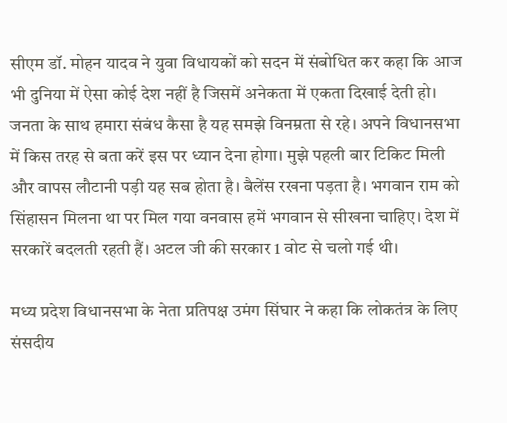सीएम डॉ. मोहन यादव ने युवा विधायकों को सदन में संबोधित कर कहा कि आज भी दुनिया में ऐसा कोई देश नहीं है जिसमें अनेकता में एकता दिखाई देती हो। जनता के साथ हमारा संबंध कैसा है यह समझे विनम्रता से रहे। अपने विधानसभा में किस तरह से बता करें इस पर ध्यान देना होगा। मुझे पहली बार टिकिट मिली और वापस लौटानी पड़ी यह सब होता है। बैलेंस रखना पड़ता है। भगवान राम को सिंहासन मिलना था पर मिल गया वनवास हमें भगवान से सीखना चाहिए। देश में सरकारें बदलती रहती हैं। अटल जी की सरकार 1 वोट से चलो गई थी।

मध्य प्रदेश विधानसभा के नेता प्रतिपक्ष उमंग सिंघार ने कहा कि लोकतंत्र के लिए संसदीय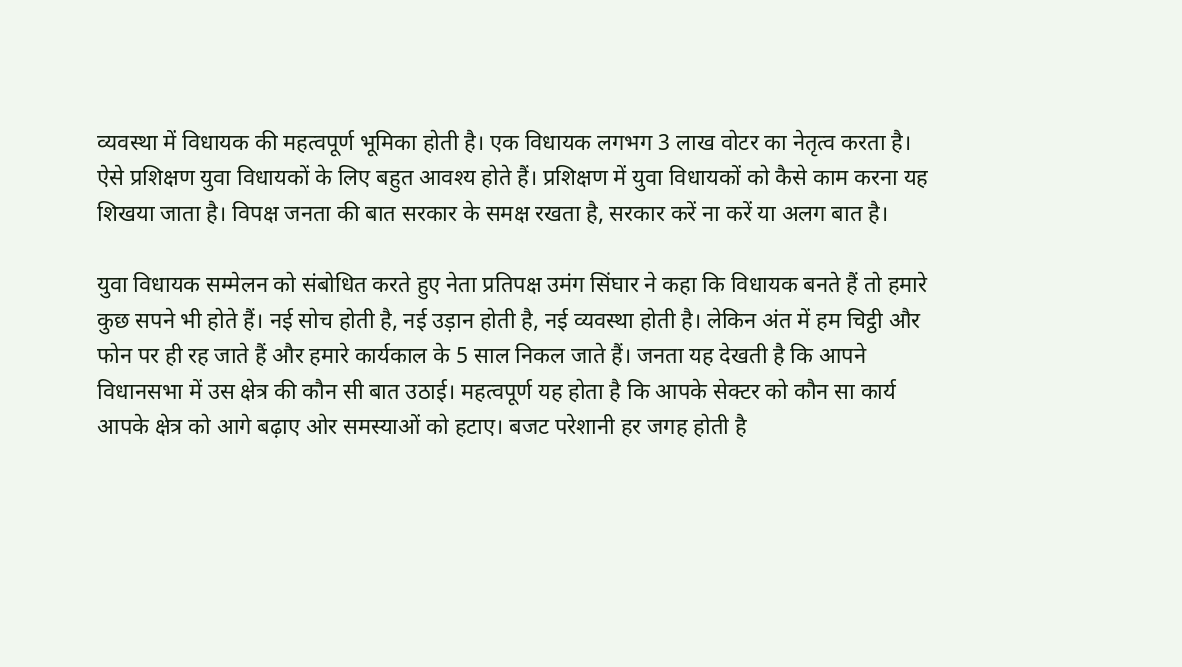व्यवस्था में विधायक की महत्वपूर्ण भूमिका होती है। एक विधायक लगभग 3 लाख वोटर का नेतृत्व करता है। ऐसे प्रशिक्षण युवा विधायकों के लिए बहुत आवश्य होते हैं। प्रशिक्षण में युवा विधायकों को कैसे काम करना यह शिखया जाता है। विपक्ष जनता की बात सरकार के समक्ष रखता है, सरकार करें ना करें या अलग बात है।

युवा विधायक सम्मेलन को संबोधित करते हुए नेता प्रतिपक्ष उमंग सिंघार ने कहा कि विधायक बनते हैं तो हमारे कुछ सपने भी होते हैं। नई सोच होती है, नई उड़ान होती है, नई व्यवस्था होती है। लेकिन अंत में हम चिट्ठी और फोन पर ही रह जाते हैं और हमारे कार्यकाल के 5 साल निकल जाते हैं। जनता यह देखती है कि आपने विधानसभा में उस क्षेत्र की कौन सी बात उठाई। महत्वपूर्ण यह होता है कि आपके सेक्टर को कौन सा कार्य आपके क्षेत्र को आगे बढ़ाए ओर समस्याओं को हटाए। बजट परेशानी हर जगह होती है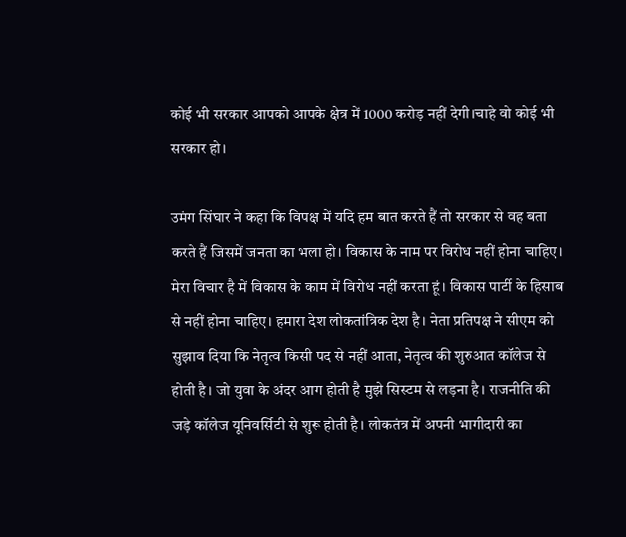कोई भी सरकार आपको आपके क्षेत्र में 1000 करोड़ नहीं देगी।चाहे वो कोई भी सरकार हो।

उमंग सिंघार ने कहा कि विपक्ष में यदि हम बात करते हैं तो सरकार से वह बता करते हैं जिसमें जनता का भला हो। विकास के नाम पर विरोध नहीं होना चाहिए। मेरा विचार है में विकास के काम में विरोध नहीं करता हूं। विकास पार्टी के हिसाब से नहीं होना चाहिए। हमारा देश लोकतांत्रिक देश है। नेता प्रतिपक्ष ने सीएम को सुझाव दिया कि नेतृत्व किसी पद से नहीं आता, नेतृत्व की शुरुआत कॉलेज से होती है। जो युवा के अंदर आग होती है मुझे सिस्टम से लड़ना है। राजनीति की जड़े कॉलेज यूनिवर्सिटी से शुरू होती है। लोकतंत्र में अपनी भागीदारी का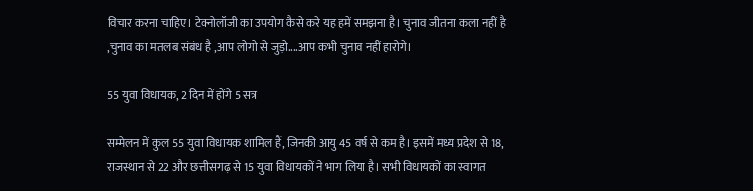विचार करना चाहिए। टेक्नोलॉजी का उपयोग कैसे करे यह हमें समझना है। चुनाव जीतना कला नहीं है ,चुनाव का मतलब संबंध है ,आप लोगो से जुड़ो....आप कभी चुनाव नहीं हारोगे।

55 युवा विधायक, 2 दिन में होंगे 5 सत्र

सम्मेलन में कुल 55 युवा विधायक शामिल हैं, जिनकी आयु 45 वर्ष से कम है। इसमें मध्य प्रदेश से 18, राजस्थान से 22 और छत्तीसगढ़ से 15 युवा विधायकों ने भाग लिया है। सभी विधायकों का स्वागत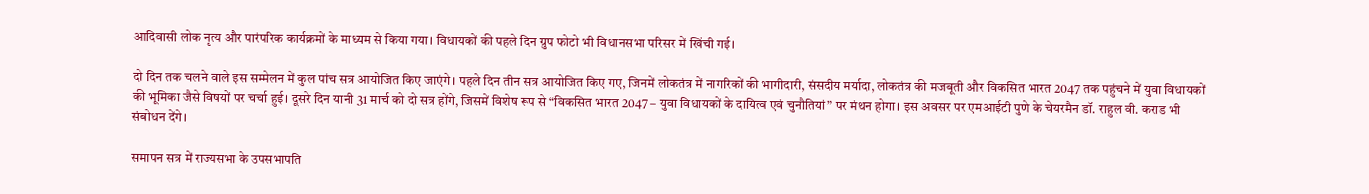आदिवासी लोक नृत्य और पारंपरिक कार्यक्रमों के माध्यम से किया गया। विधायकों की पहले दिन ग्रुप फोटो भी विधानसभा परिसर में खिंची गई।

दो दिन तक चलने वाले इस सम्मेलन में कुल पांच सत्र आयोजित किए जाएंगे। पहले दिन तीन सत्र आयोजित किए गए, जिनमें लोकतंत्र में नागरिकों की भागीदारी, संसदीय मर्यादा, लोकतंत्र की मजबूती और विकसित भारत 2047 तक पहुंचने में युवा विधायकों की भूमिका जैसे विषयों पर चर्चा हुई। दूसरे दिन यानी 31 मार्च को दो सत्र होंगे, जिसमें विशेष रूप से “विकसित भारत 2047 – युवा विधायकों के दायित्व एवं चुनौतियां” पर मंथन होगा। इस अवसर पर एमआईटी पुणे के चेयरमैन डॉ. राहुल वी. कराड भी संबोधन देंगे।

समापन सत्र में राज्यसभा के उपसभापति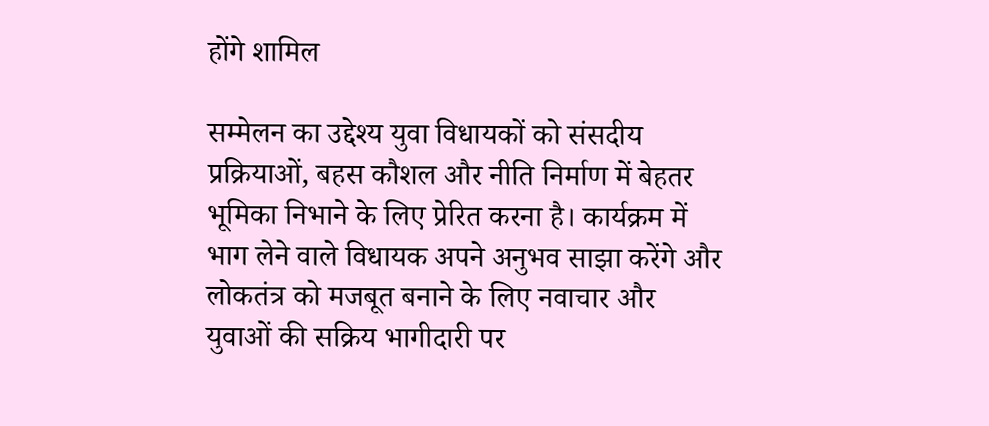होंगे शामिल

सम्मेलन का उद्देश्य युवा विधायकों को संसदीय प्रक्रियाओं, बहस कौशल और नीति निर्माण में बेहतर भूमिका निभाने के लिए प्रेरित करना है। कार्यक्रम में भाग लेने वाले विधायक अपने अनुभव साझा करेंगे और लोकतंत्र को मजबूत बनाने के लिए नवाचार और युवाओं की सक्रिय भागीदारी पर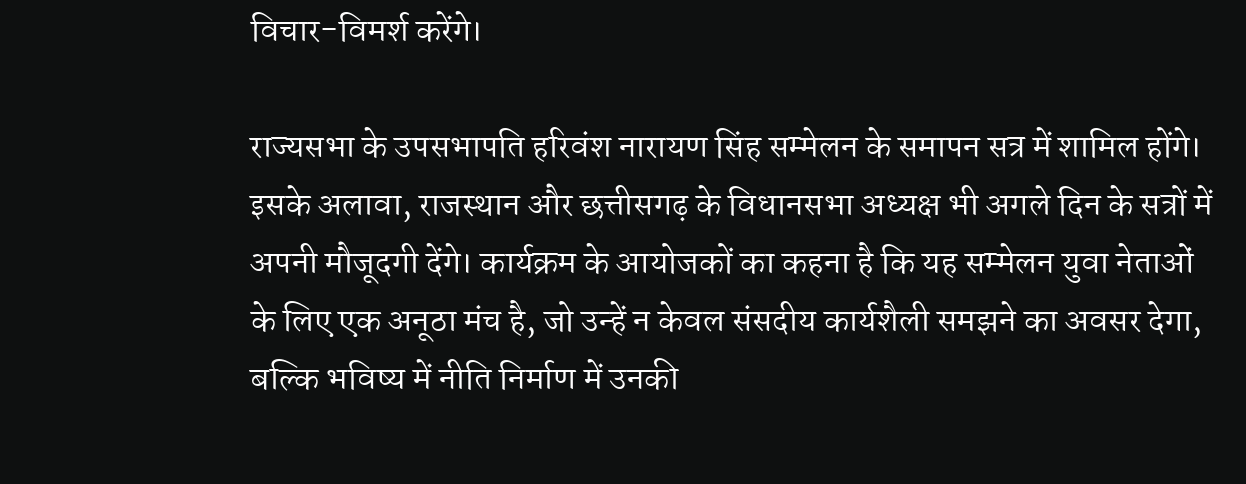विचार-विमर्श करेंगे।

राज्यसभा के उपसभापति हरिवंश नारायण सिंह सम्मेलन के समापन सत्र में शामिल होंगे। इसके अलावा, राजस्थान और छत्तीसगढ़ के विधानसभा अध्यक्ष भी अगले दिन के सत्रों में अपनी मौजूदगी देंगे। कार्यक्रम के आयोजकों का कहना है कि यह सम्मेलन युवा नेताओं के लिए एक अनूठा मंच है, जो उन्हें न केवल संसदीय कार्यशैली समझने का अवसर देगा, बल्कि भविष्य में नीति निर्माण में उनकी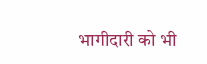भागीदारी को भी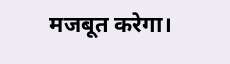मजबूत करेगा।